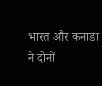भारत और कनाडा ने दोनों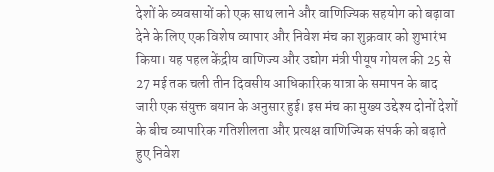देशों के व्यवसायों को एक साथ लाने और वाणिज्यिक सहयोग को बढ़ावा देने के लिए एक विशेष व्यापार और निवेश मंच का शुक्रवार को शुभारंभ किया। यह पहल केंद्रीय वाणिज्य और उद्योग मंत्री पीयूष गोयल की 25 से 27 मई तक चली तीन दिवसीय आधिकारिक यात्रा के समापन के बाद जारी एक संयुक्त बयान के अनुसार हुई। इस मंच का मुख्य उद्देश्य दोनों देशों के बीच व्यापारिक गतिशीलता और प्रत्यक्ष वाणिज्यिक संपर्क को बढ़ाते हुए निवेश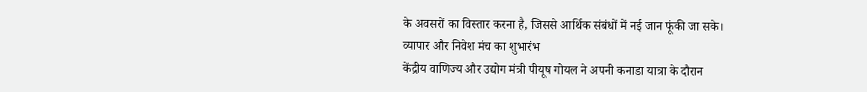के अवसरों का विस्तार करना है, जिससे आर्थिक संबंधों में नई जान फूंकी जा सके।
व्यापार और निवेश मंच का शुभारंभ
केंद्रीय वाणिज्य और उद्योग मंत्री पीयूष गोयल ने अपनी कनाडा यात्रा के दौरान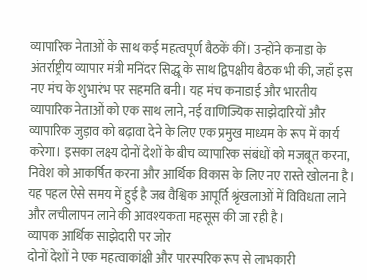व्यापारिक नेताओं के साथ कई महत्वपूर्ण बैठकें कीं। उन्होंने कनाडा के अंतर्राष्ट्रीय व्यापार मंत्री मनिंदर सिद्धू के साथ द्विपक्षीय बैठक भी की, जहाँ इस नए मंच के शुभारंभ पर सहमति बनी। यह मंच कनाडाई और भारतीय व्यापारिक नेताओं को एक साथ लाने, नई वाणिज्यिक साझेदारियों और व्यापारिक जुड़ाव को बढ़ावा देने के लिए एक प्रमुख माध्यम के रूप में कार्य करेगा। इसका लक्ष्य दोनों देशों के बीच व्यापारिक संबंधों को मजबूत करना, निवेश को आकर्षित करना और आर्थिक विकास के लिए नए रास्ते खोलना है। यह पहल ऐसे समय में हुई है जब वैश्विक आपूर्ति श्रृंखलाओं में विविधता लाने और लचीलापन लाने की आवश्यकता महसूस की जा रही है।
व्यापक आर्थिक साझेदारी पर जोर
दोनों देशों ने एक महत्वाकांक्षी और पारस्परिक रूप से लाभकारी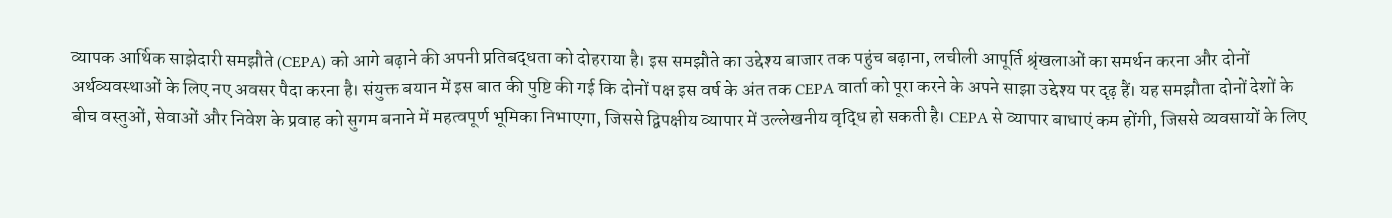व्यापक आर्थिक साझेदारी समझौते (CEPA) को आगे बढ़ाने की अपनी प्रतिबद्धता को दोहराया है। इस समझौते का उद्देश्य बाजार तक पहुंच बढ़ाना, लचीली आपूर्ति श्रृंखलाओं का समर्थन करना और दोनों अर्थव्यवस्थाओं के लिए नए अवसर पैदा करना है। संयुक्त बयान में इस बात की पुष्टि की गई कि दोनों पक्ष इस वर्ष के अंत तक CEPA वार्ता को पूरा करने के अपने साझा उद्देश्य पर दृढ़ हैं। यह समझौता दोनों देशों के बीच वस्तुओं, सेवाओं और निवेश के प्रवाह को सुगम बनाने में महत्वपूर्ण भूमिका निभाएगा, जिससे द्विपक्षीय व्यापार में उल्लेखनीय वृद्धि हो सकती है। CEPA से व्यापार बाधाएं कम होंगी, जिससे व्यवसायों के लिए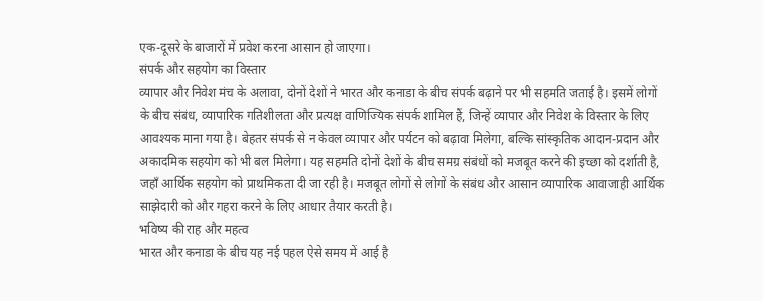एक-दूसरे के बाजारों में प्रवेश करना आसान हो जाएगा।
संपर्क और सहयोग का विस्तार
व्यापार और निवेश मंच के अलावा, दोनों देशों ने भारत और कनाडा के बीच संपर्क बढ़ाने पर भी सहमति जताई है। इसमें लोगों के बीच संबंध, व्यापारिक गतिशीलता और प्रत्यक्ष वाणिज्यिक संपर्क शामिल हैं, जिन्हें व्यापार और निवेश के विस्तार के लिए आवश्यक माना गया है। बेहतर संपर्क से न केवल व्यापार और पर्यटन को बढ़ावा मिलेगा, बल्कि सांस्कृतिक आदान-प्रदान और अकादमिक सहयोग को भी बल मिलेगा। यह सहमति दोनों देशों के बीच समग्र संबंधों को मजबूत करने की इच्छा को दर्शाती है, जहाँ आर्थिक सहयोग को प्राथमिकता दी जा रही है। मजबूत लोगों से लोगों के संबंध और आसान व्यापारिक आवाजाही आर्थिक साझेदारी को और गहरा करने के लिए आधार तैयार करती है।
भविष्य की राह और महत्व
भारत और कनाडा के बीच यह नई पहल ऐसे समय में आई है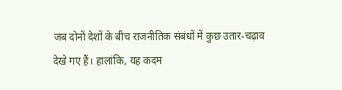जब दोनों देशों के बीच राजनीतिक संबंधों में कुछ उतार-चढ़ाव देखे गए हैं। हालांकि, यह कदम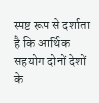स्पष्ट रूप से दर्शाता है कि आर्थिक सहयोग दोनों देशों के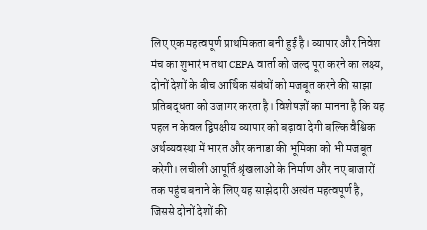लिए एक महत्वपूर्ण प्राथमिकता बनी हुई है। व्यापार और निवेश मंच का शुभारंभ तथा CEPA वार्ता को जल्द पूरा करने का लक्ष्य, दोनों देशों के बीच आर्थिक संबंधों को मजबूत करने की साझा प्रतिबद्धता को उजागर करता है। विशेषज्ञों का मानना है कि यह पहल न केवल द्विपक्षीय व्यापार को बढ़ावा देगी बल्कि वैश्विक अर्थव्यवस्था में भारत और कनाडा की भूमिका को भी मजबूत करेगी। लचीली आपूर्ति श्रृंखलाओं के निर्माण और नए बाजारों तक पहुंच बनाने के लिए यह साझेदारी अत्यंत महत्वपूर्ण है, जिससे दोनों देशों की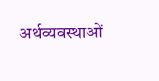अर्थव्यवस्थाओं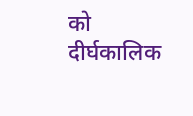को दीर्घकालिक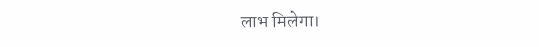लाभ मिलेगा।